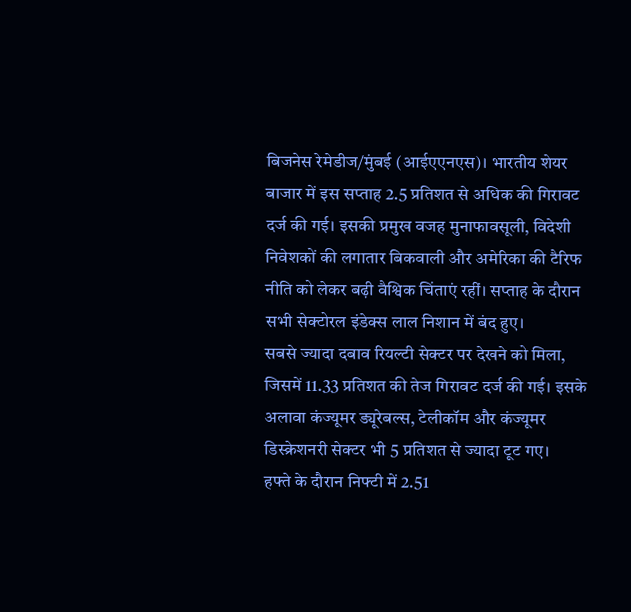बिजनेस रेमेडीज/मुंबई (आईएएनएस)। भारतीय शेयर बाजार में इस सप्ताह 2.5 प्रतिशत से अधिक की गिरावट दर्ज की गई। इसकी प्रमुख वजह मुनाफावसूली, विदेशी निवेशकों की लगातार बिकवाली और अमेरिका की टैरिफ नीति को लेकर बढ़ी वैश्विक चिंताएं रहीं। सप्ताह के दौरान सभी सेक्टोरल इंडेक्स लाल निशान में बंद हुए।
सबसे ज्यादा दबाव रियल्टी सेक्टर पर देखने को मिला, जिसमें 11.33 प्रतिशत की तेज गिरावट दर्ज की गई। इसके अलावा कंज्यूमर ड्यूरेबल्स, टेलीकॉम और कंज्यूमर डिस्क्रेशनरी सेक्टर भी 5 प्रतिशत से ज्यादा टूट गए।
हफ्ते के दौरान निफ्टी में 2.51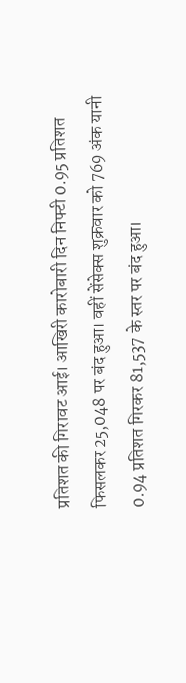प्रतिशत की गिरावट आई। आखिरी कारोबारी दिन निफ्टी 0.95 प्रतिशत फिसलकर 25,048 पर बंद हुआ। वहीं सेंसेक्स शुक्रवार को 769 अंक यानी 0.94 प्रतिशत गिरकर 81,537 के स्तर पर बंद हुआ।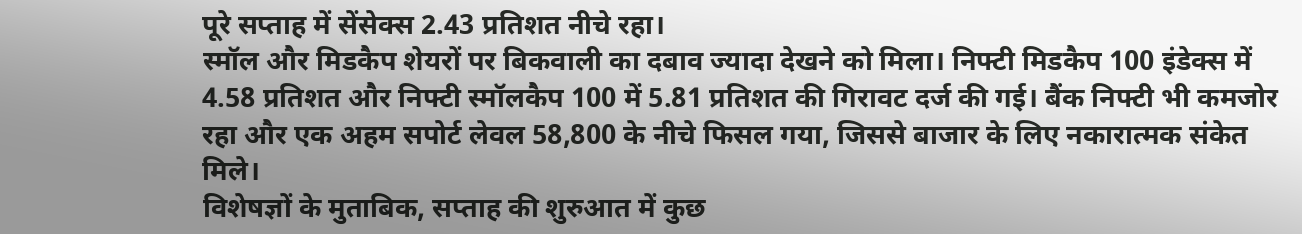पूरे सप्ताह में सेंसेक्स 2.43 प्रतिशत नीचे रहा।
स्मॉल और मिडकैप शेयरों पर बिकवाली का दबाव ज्यादा देखने को मिला। निफ्टी मिडकैप 100 इंडेक्स में 4.58 प्रतिशत और निफ्टी स्मॉलकैप 100 में 5.81 प्रतिशत की गिरावट दर्ज की गई। बैंक निफ्टी भी कमजोर रहा और एक अहम सपोर्ट लेवल 58,800 के नीचे फिसल गया, जिससे बाजार के लिए नकारात्मक संकेत मिले।
विशेषज्ञों के मुताबिक, सप्ताह की शुरुआत में कुछ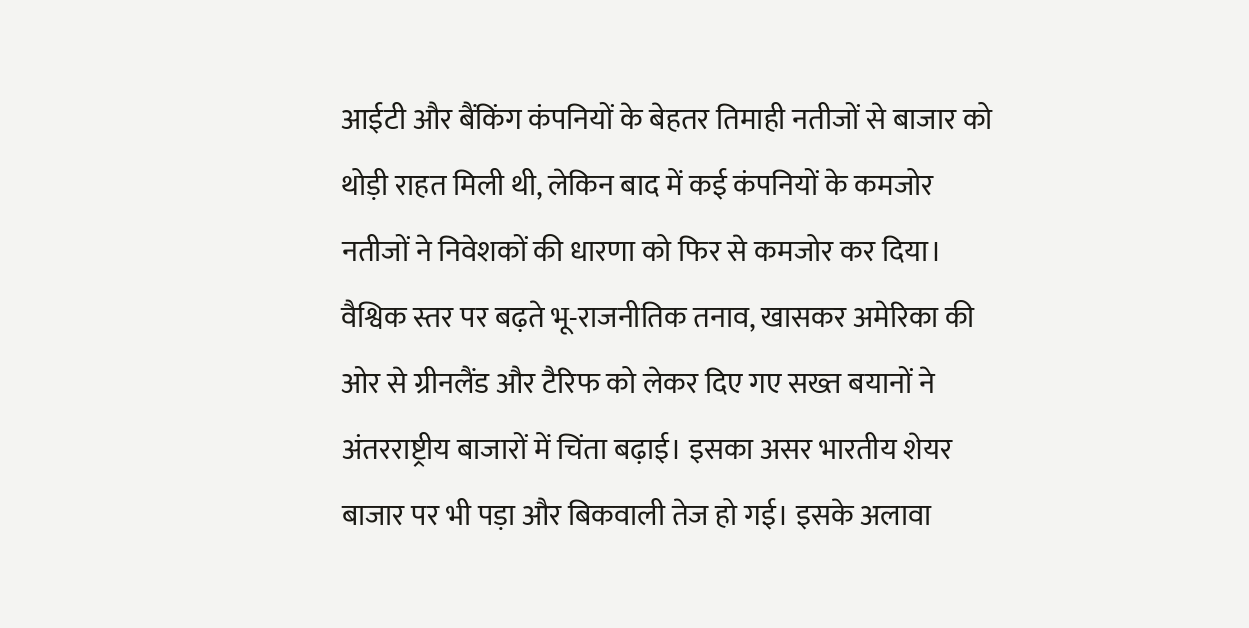आईटी और बैंकिंग कंपनियों के बेहतर तिमाही नतीजों से बाजार को थोड़ी राहत मिली थी, लेकिन बाद में कई कंपनियों के कमजोर नतीजों ने निवेशकों की धारणा को फिर से कमजोर कर दिया।
वैश्विक स्तर पर बढ़ते भू-राजनीतिक तनाव, खासकर अमेरिका की ओर से ग्रीनलैंड और टैरिफ को लेकर दिए गए सख्त बयानों ने अंतरराष्ट्रीय बाजारों में चिंता बढ़ाई। इसका असर भारतीय शेयर बाजार पर भी पड़ा और बिकवाली तेज हो गई। इसके अलावा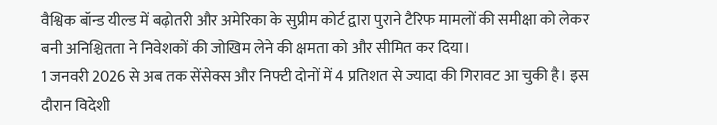वैश्विक बॉन्ड यील्ड में बढ़ोतरी और अमेरिका के सुप्रीम कोर्ट द्वारा पुराने टैरिफ मामलों की समीक्षा को लेकर बनी अनिश्चितता ने निवेशकों की जोखिम लेने की क्षमता को और सीमित कर दिया।
1 जनवरी 2026 से अब तक सेंसेक्स और निफ्टी दोनों में 4 प्रतिशत से ज्यादा की गिरावट आ चुकी है। इस दौरान विदेशी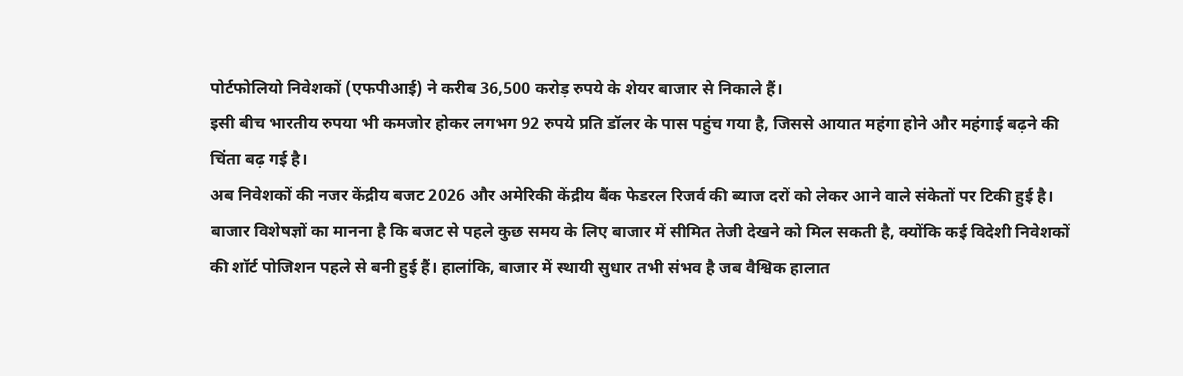पोर्टफोलियो निवेशकों (एफपीआई) ने करीब 36,500 करोड़ रुपये के शेयर बाजार से निकाले हैं।
इसी बीच भारतीय रुपया भी कमजोर होकर लगभग 92 रुपये प्रति डॉलर के पास पहुंच गया है, जिससे आयात महंगा होने और महंगाई बढ़ने की चिंता बढ़ गई है।
अब निवेशकों की नजर केंद्रीय बजट 2026 और अमेरिकी केंद्रीय बैंक फेडरल रिजर्व की ब्याज दरों को लेकर आने वाले संकेतों पर टिकी हुई है। बाजार विशेषज्ञों का मानना है कि बजट से पहले कुछ समय के लिए बाजार में सीमित तेजी देखने को मिल सकती है, क्योंकि कई विदेशी निवेशकों की शॉर्ट पोजिशन पहले से बनी हुई हैं। हालांकि, बाजार में स्थायी सुधार तभी संभव है जब वैश्विक हालात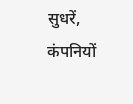सुधरें, कंपनियों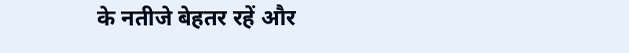के नतीजे बेहतर रहें और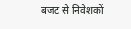बजट से निवेशकों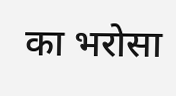का भरोसा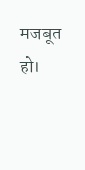मजबूत हो।